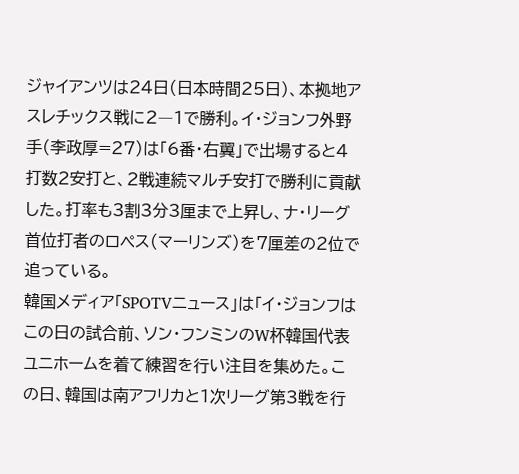ジャイアンツは24日(日本時間25日)、本拠地アスレチックス戦に2―1で勝利。イ・ジョンフ外野手(李政厚=27)は「6番・右翼」で出場すると4打数2安打と、2戦連続マルチ安打で勝利に貢献した。打率も3割3分3厘まで上昇し、ナ・リーグ首位打者のロペス(マーリンズ)を7厘差の2位で追っている。
韓国メディア「SPOTVニュース」は「イ・ジョンフはこの日の試合前、ソン・フンミンのW杯韓国代表ユニホームを着て練習を行い注目を集めた。この日、韓国は南アフリカと1次リーグ第3戦を行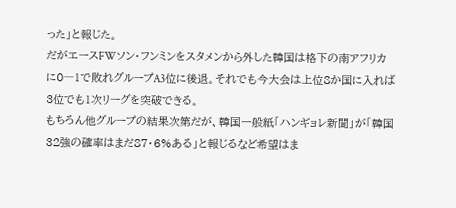った」と報じた。
だがエースFWソン・フンミンをスタメンから外した韓国は格下の南アフリカに0―1で敗れグループA3位に後退。それでも今大会は上位8か国に入れば3位でも1次リーグを突破できる。
もちろん他グループの結果次第だが、韓国一般紙「ハンギョレ新聞」が「韓国32強の確率はまだ87・6%ある」と報じるなど希望はま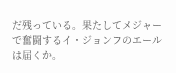だ残っている。果たしてメジャーで奮闘するイ・ジョンフのエールは届くか。